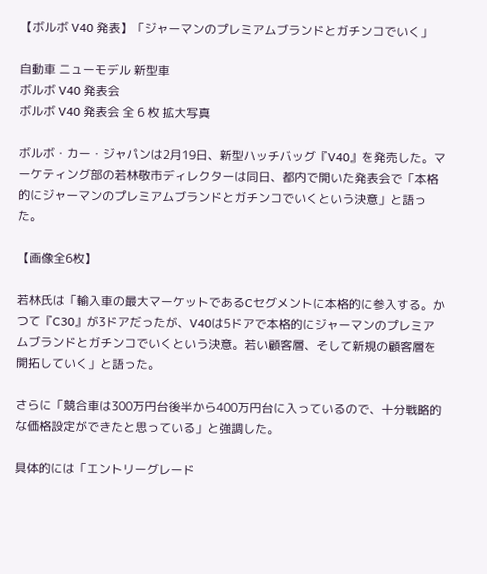【ボルボ V40 発表】「ジャーマンのプレミアムブランドとガチンコでいく」

自動車 ニューモデル 新型車
ボルボ V40 発表会
ボルボ V40 発表会 全 6 枚 拡大写真

ボルボ・カー・ジャパンは2月19日、新型ハッチバッグ『V40』を発売した。マーケティング部の若林敬市ディレクターは同日、都内で開いた発表会で「本格的にジャーマンのプレミアムブランドとガチンコでいくという決意」と語った。

【画像全6枚】

若林氏は「輸入車の最大マーケットであるCセグメントに本格的に参入する。かつて『C30』が3ドアだったが、V40は5ドアで本格的にジャーマンのプレミアムブランドとガチンコでいくという決意。若い顧客層、そして新規の顧客層を開拓していく」と語った。

さらに「競合車は300万円台後半から400万円台に入っているので、十分戦略的な価格設定ができたと思っている」と強調した。

具体的には「エントリーグレード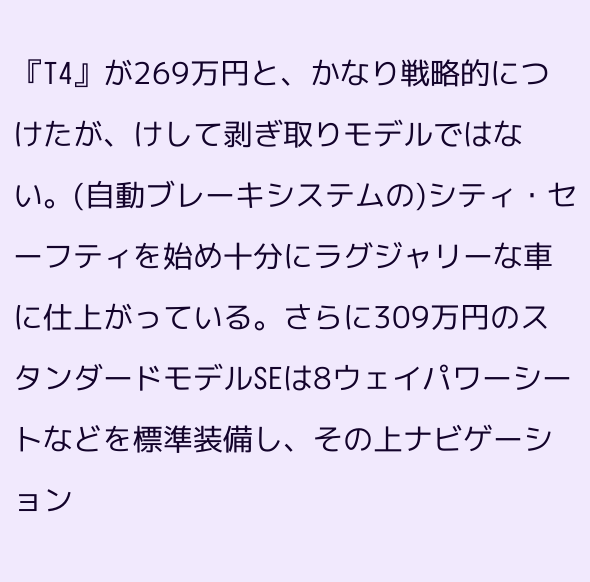『T4』が269万円と、かなり戦略的につけたが、けして剥ぎ取りモデルではない。(自動ブレーキシステムの)シティ・セーフティを始め十分にラグジャリーな車に仕上がっている。さらに309万円のスタンダードモデルSEは8ウェイパワーシートなどを標準装備し、その上ナビゲーション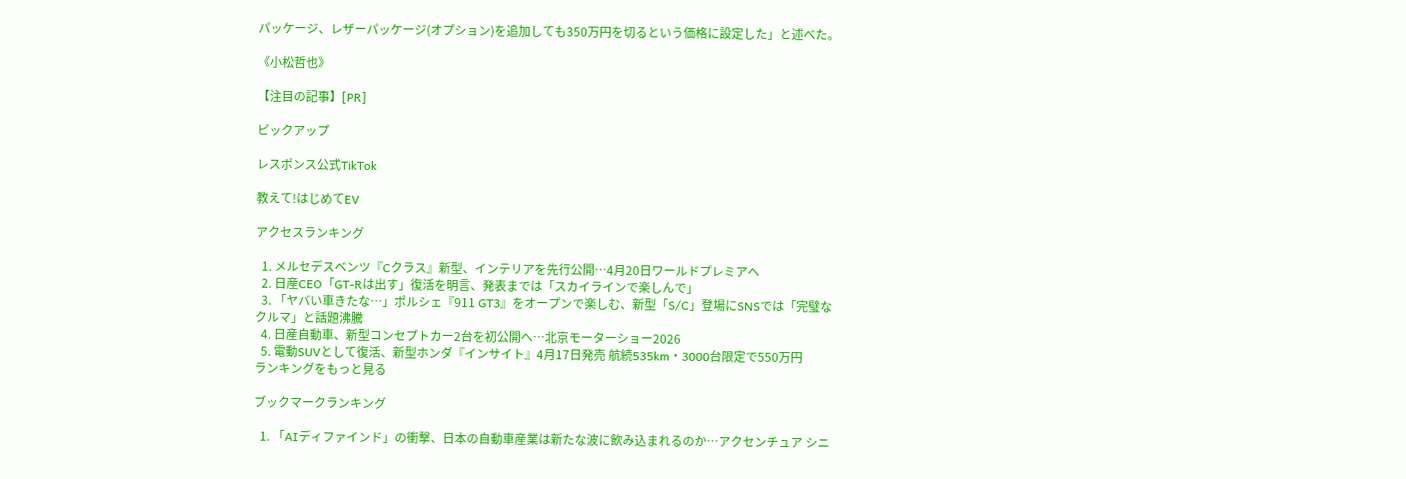パッケージ、レザーパッケージ(オプション)を追加しても350万円を切るという価格に設定した」と述べた。

《小松哲也》

【注目の記事】[PR]

ピックアップ

レスポンス公式TikTok

教えて!はじめてEV

アクセスランキング

  1. メルセデスベンツ『Cクラス』新型、インテリアを先行公開…4月20日ワールドプレミアへ
  2. 日産CEO「GT-Rは出す」復活を明言、発表までは「スカイラインで楽しんで」
  3. 「ヤバい車きたな…」ポルシェ『911 GT3』をオープンで楽しむ、新型「S/C」登場にSNSでは「完璧なクルマ」と話題沸騰
  4. 日産自動車、新型コンセプトカー2台を初公開へ…北京モーターショー2026
  5. 電動SUVとして復活、新型ホンダ『インサイト』4月17日発売 航続535km・3000台限定で550万円
ランキングをもっと見る

ブックマークランキング

  1. 「AIディファインド」の衝撃、日本の自動車産業は新たな波に飲み込まれるのか…アクセンチュア シニ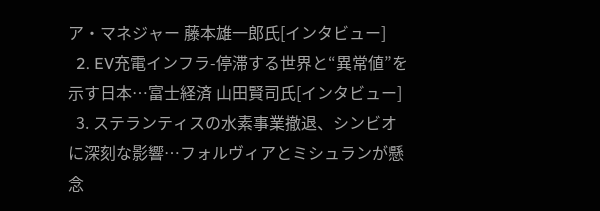ア・マネジャー 藤本雄一郎氏[インタビュー]
  2. EV充電インフラ-停滞する世界と“異常値”を示す日本…富士経済 山田賢司氏[インタビュー]
  3. ステランティスの水素事業撤退、シンビオに深刻な影響…フォルヴィアとミシュランが懸念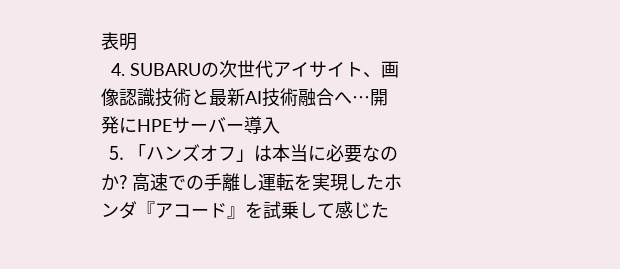表明
  4. SUBARUの次世代アイサイト、画像認識技術と最新AI技術融合へ…開発にHPEサーバー導入
  5. 「ハンズオフ」は本当に必要なのか? 高速での手離し運転を実現したホンダ『アコード』を試乗して感じた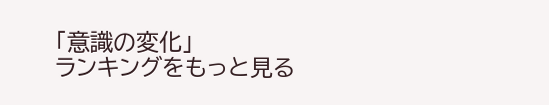「意識の変化」
ランキングをもっと見る